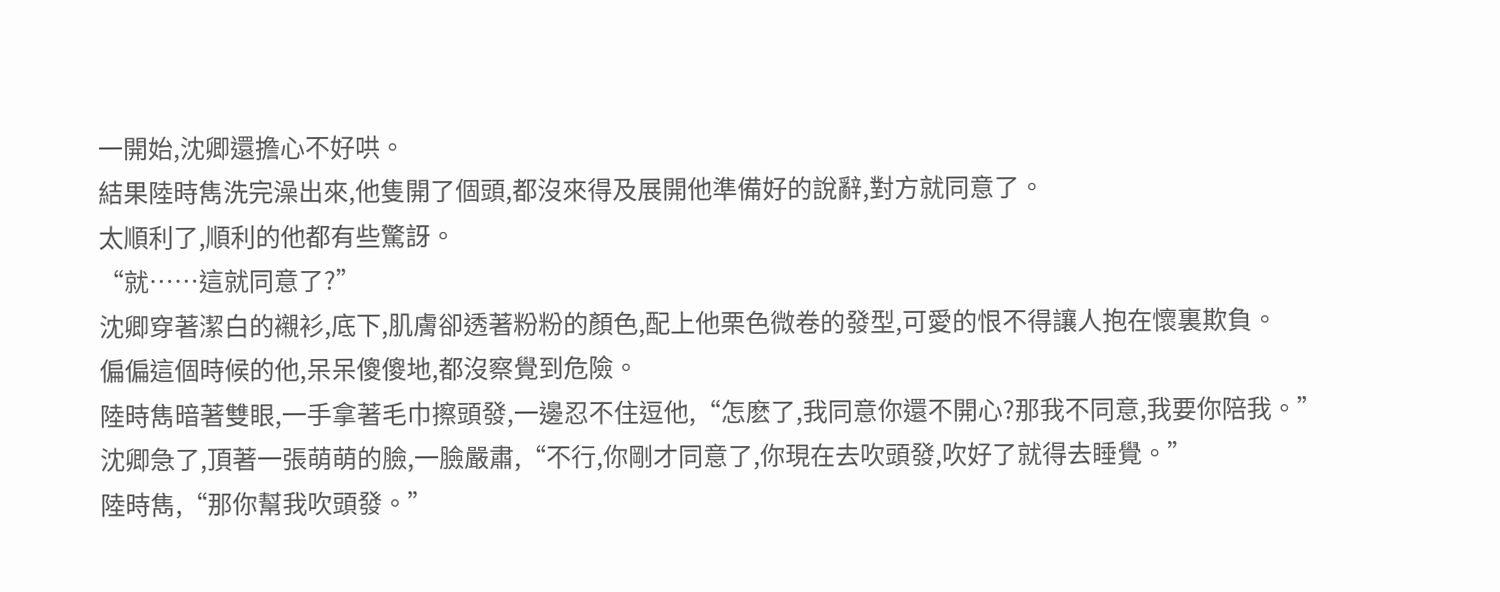一開始,沈卿還擔心不好哄。
結果陸時雋洗完澡出來,他隻開了個頭,都沒來得及展開他準備好的說辭,對方就同意了。
太順利了,順利的他都有些驚訝。
“就……這就同意了?”
沈卿穿著潔白的襯衫,底下,肌膚卻透著粉粉的顏色,配上他栗色微卷的發型,可愛的恨不得讓人抱在懷裏欺負。
偏偏這個時候的他,呆呆傻傻地,都沒察覺到危險。
陸時雋暗著雙眼,一手拿著毛巾擦頭發,一邊忍不住逗他,“怎麽了,我同意你還不開心?那我不同意,我要你陪我。”
沈卿急了,頂著一張萌萌的臉,一臉嚴肅,“不行,你剛才同意了,你現在去吹頭發,吹好了就得去睡覺。”
陸時雋,“那你幫我吹頭發。”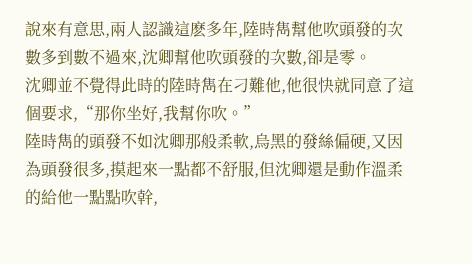說來有意思,兩人認識這麽多年,陸時雋幫他吹頭發的次數多到數不過來,沈卿幫他吹頭發的次數,卻是零。
沈卿並不覺得此時的陸時雋在刁難他,他很快就同意了這個要求,“那你坐好,我幫你吹。”
陸時雋的頭發不如沈卿那般柔軟,烏黑的發絲偏硬,又因為頭發很多,摸起來一點都不舒服,但沈卿還是動作溫柔的給他一點點吹幹,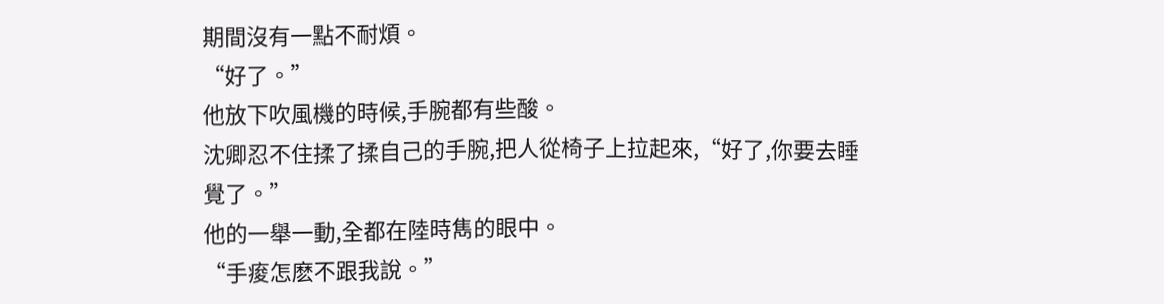期間沒有一點不耐煩。
“好了。”
他放下吹風機的時候,手腕都有些酸。
沈卿忍不住揉了揉自己的手腕,把人從椅子上拉起來,“好了,你要去睡覺了。”
他的一舉一動,全都在陸時雋的眼中。
“手痠怎麽不跟我說。”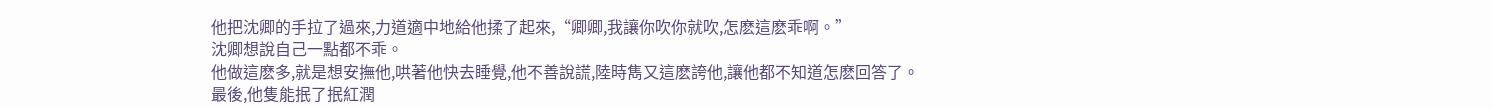他把沈卿的手拉了過來,力道適中地給他揉了起來,“卿卿,我讓你吹你就吹,怎麽這麽乖啊。”
沈卿想說自己一點都不乖。
他做這麽多,就是想安撫他,哄著他快去睡覺,他不善說謊,陸時雋又這麽誇他,讓他都不知道怎麽回答了。
最後,他隻能抿了抿紅潤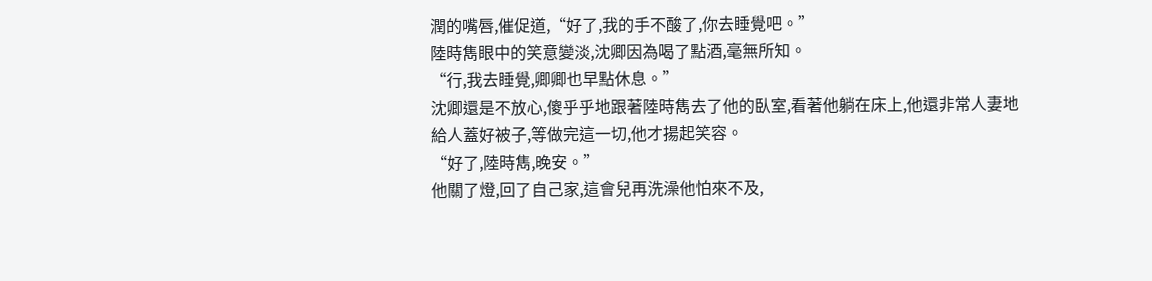潤的嘴唇,催促道,“好了,我的手不酸了,你去睡覺吧。”
陸時雋眼中的笑意變淡,沈卿因為喝了點酒,毫無所知。
“行,我去睡覺,卿卿也早點休息。”
沈卿還是不放心,傻乎乎地跟著陸時雋去了他的臥室,看著他躺在床上,他還非常人妻地給人蓋好被子,等做完這一切,他才揚起笑容。
“好了,陸時雋,晚安。”
他關了燈,回了自己家,這會兒再洗澡他怕來不及,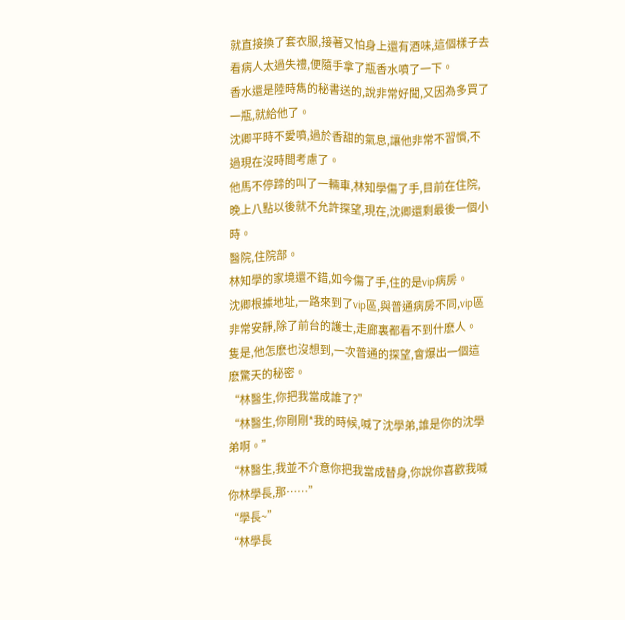就直接換了套衣服,接著又怕身上還有酒味,這個樣子去看病人太過失禮,便隨手拿了瓶香水噴了一下。
香水還是陸時雋的秘書送的,說非常好聞,又因為多買了一瓶,就給他了。
沈卿平時不愛噴,過於香甜的氣息,讓他非常不習慣,不過現在沒時間考慮了。
他馬不停蹄的叫了一輛車,林知學傷了手,目前在住院,晚上八點以後就不允許探望,現在,沈卿還剩最後一個小時。
醫院,住院部。
林知學的家境還不錯,如今傷了手,住的是vip病房。
沈卿根據地址,一路來到了vip區,與普通病房不同,vip區非常安靜,除了前台的護士,走廊裏都看不到什麽人。
隻是,他怎麽也沒想到,一次普通的探望,會爆出一個這麽驚天的秘密。
“林醫生,你把我當成誰了?”
“林醫生,你剛剛*我的時候,喊了沈學弟,誰是你的沈學弟啊。”
“林醫生,我並不介意你把我當成替身,你說你喜歡我喊你林學長,那……”
“學長~”
“林學長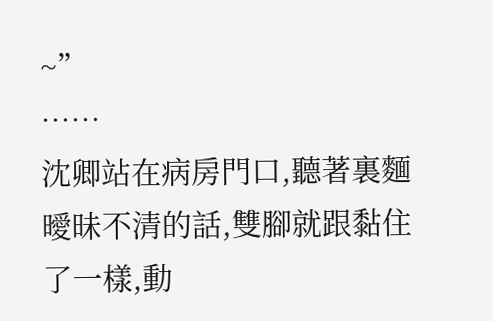~”
……
沈卿站在病房門口,聽著裏麵曖昧不清的話,雙腳就跟黏住了一樣,動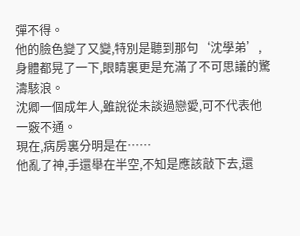彈不得。
他的臉色變了又變,特別是聽到那句‘沈學弟’,身體都晃了一下,眼睛裏更是充滿了不可思議的驚濤駭浪。
沈卿一個成年人,雖說從未談過戀愛,可不代表他一竅不通。
現在,病房裏分明是在……
他亂了神,手還舉在半空,不知是應該敲下去,還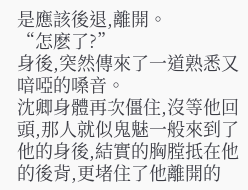是應該後退,離開。
“怎麽了?”
身後,突然傳來了一道熟悉又喑啞的嗓音。
沈卿身體再次僵住,沒等他回頭,那人就似鬼魅一般來到了他的身後,結實的胸膛抵在他的後背,更堵住了他離開的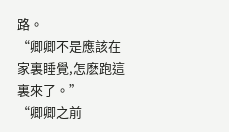路。
“卿卿不是應該在家裏睡覺,怎麽跑這裏來了。”
“卿卿之前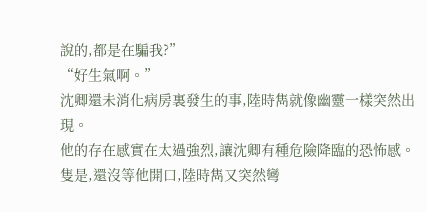說的,都是在騙我?”
“好生氣啊。”
沈卿還未消化病房裏發生的事,陸時雋就像幽靈一樣突然出現。
他的存在感實在太過強烈,讓沈卿有種危險降臨的恐怖感。
隻是,還沒等他開口,陸時雋又突然彎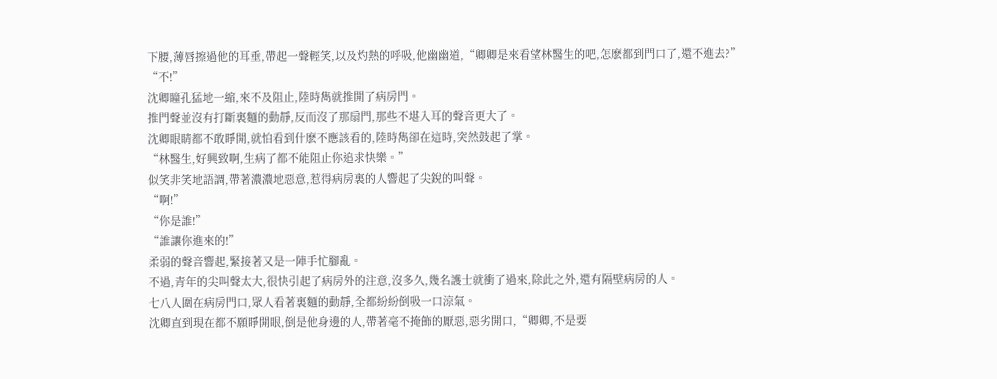下腰,薄唇擦過他的耳垂,帶起一聲輕笑,以及灼熱的呼吸,他幽幽道,“卿卿是來看望林醫生的吧,怎麽都到門口了,還不進去?”
“不!”
沈卿瞳孔猛地一縮,來不及阻止,陸時雋就推開了病房門。
推門聲並沒有打斷裏麵的動靜,反而沒了那扇門,那些不堪入耳的聲音更大了。
沈卿眼睛都不敢睜開,就怕看到什麽不應該看的,陸時雋卻在這時,突然鼓起了掌。
“林醫生,好興致啊,生病了都不能阻止你追求快樂。”
似笑非笑地語調,帶著濃濃地惡意,惹得病房裏的人響起了尖銳的叫聲。
“啊!”
“你是誰!”
“誰讓你進來的!”
柔弱的聲音響起,緊接著又是一陣手忙腳亂。
不過,青年的尖叫聲太大,很快引起了病房外的注意,沒多久,幾名護士就衝了過來,除此之外,還有隔壁病房的人。
七八人圍在病房門口,眾人看著裏麵的動靜,全都紛紛倒吸一口涼氣。
沈卿直到現在都不願睜開眼,倒是他身邊的人,帶著毫不掩飾的厭惡,惡劣開口,“卿卿,不是要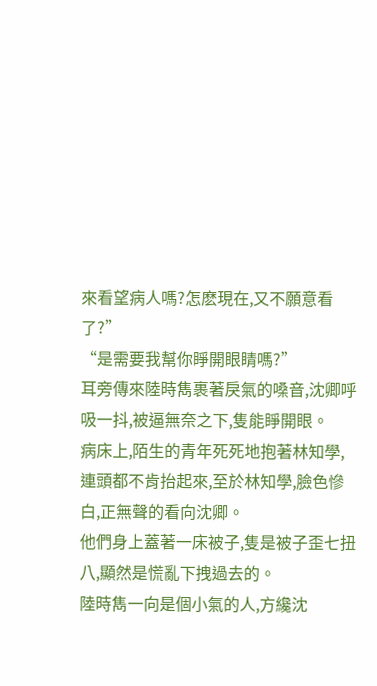來看望病人嗎?怎麽現在,又不願意看了?”
“是需要我幫你睜開眼睛嗎?”
耳旁傳來陸時雋裹著戾氣的嗓音,沈卿呼吸一抖,被逼無奈之下,隻能睜開眼。
病床上,陌生的青年死死地抱著林知學,連頭都不肯抬起來,至於林知學,臉色慘白,正無聲的看向沈卿。
他們身上蓋著一床被子,隻是被子歪七扭八,顯然是慌亂下拽過去的。
陸時雋一向是個小氣的人,方纔沈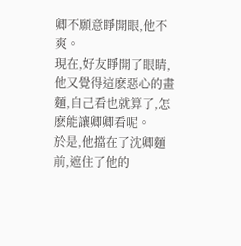卿不願意睜開眼,他不爽。
現在,好友睜開了眼睛,他又覺得這麽惡心的畫麵,自己看也就算了,怎麽能讓卿卿看呢。
於是,他擋在了沈卿麵前,遮住了他的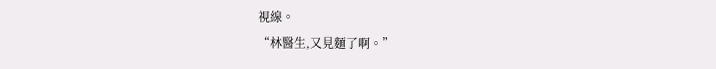視線。
“林醫生,又見麵了啊。”